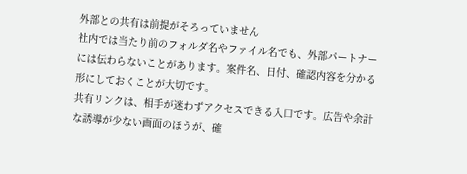外部との共有は前提がそろっていません
社内では当たり前のフォルダ名やファイル名でも、外部パートナーには伝わらないことがあります。案件名、日付、確認内容を分かる形にしておくことが大切です。
共有リンクは、相手が迷わずアクセスできる入口です。広告や余計な誘導が少ない画面のほうが、確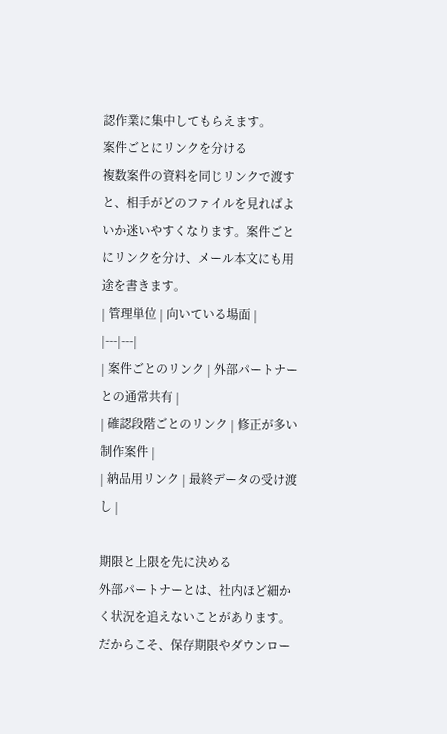認作業に集中してもらえます。
案件ごとにリンクを分ける
複数案件の資料を同じリンクで渡すと、相手がどのファイルを見ればよいか迷いやすくなります。案件ごとにリンクを分け、メール本文にも用途を書きます。
| 管理単位 | 向いている場面 |
|---|---|
| 案件ごとのリンク | 外部パートナーとの通常共有 |
| 確認段階ごとのリンク | 修正が多い制作案件 |
| 納品用リンク | 最終データの受け渡し |

期限と上限を先に決める
外部パートナーとは、社内ほど細かく状況を追えないことがあります。だからこそ、保存期限やダウンロー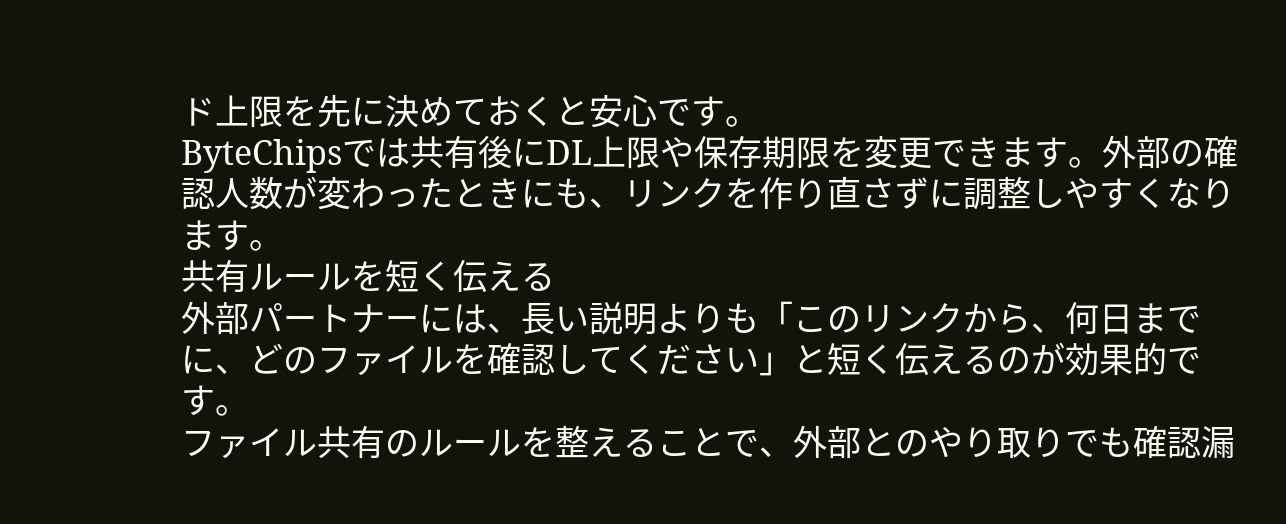ド上限を先に決めておくと安心です。
ByteChipsでは共有後にDL上限や保存期限を変更できます。外部の確認人数が変わったときにも、リンクを作り直さずに調整しやすくなります。
共有ルールを短く伝える
外部パートナーには、長い説明よりも「このリンクから、何日までに、どのファイルを確認してください」と短く伝えるのが効果的です。
ファイル共有のルールを整えることで、外部とのやり取りでも確認漏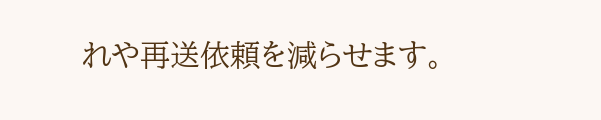れや再送依頼を減らせます。